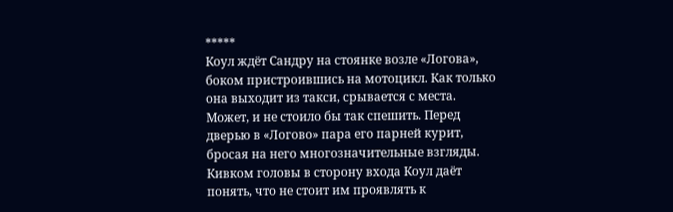*****
Коул ждёт Сандру на стоянке возле «Логова», боком пристроившись на мотоцикл. Как только она выходит из такси, срывается с места. Может, и не стоило бы так спешить. Перед дверью в «Логово» пара его парней курит, бросая на него многозначительные взгляды. Кивком головы в сторону входа Коул даёт понять, что не стоит им проявлять к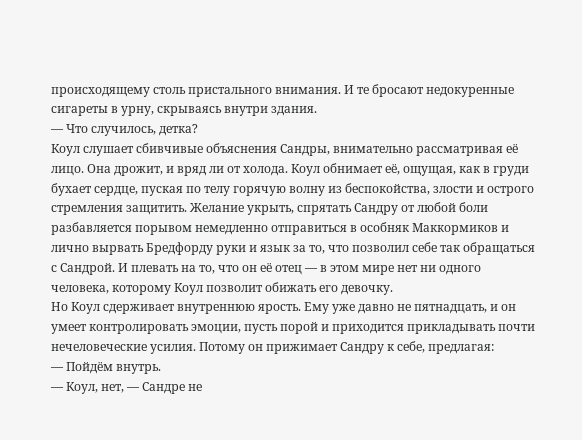происходящему столь пристального внимания. И те бросают недокуренные сигареты в урну, скрываясь внутри здания.
— Что случилось, детка?
Коул слушает сбивчивые объяснения Сандры, внимательно рассматривая её лицо. Она дрожит, и вряд ли от холода. Коул обнимает её, ощущая, как в груди бухает сердце, пуская по телу горячую волну из беспокойства, злости и острого стремления защитить. Желание укрыть, спрятать Сандру от любой боли разбавляется порывом немедленно отправиться в особняк Маккормиков и лично вырвать Бредфорду руки и язык за то, что позволил себе так обращаться с Сандрой. И плевать на то, что он её отец — в этом мире нет ни одного человека, которому Коул позволит обижать его девочку.
Но Коул сдерживает внутреннюю ярость. Ему уже давно не пятнадцать, и он умеет контролировать эмоции, пусть порой и приходится прикладывать почти нечеловеческие усилия. Потому он прижимает Сандру к себе, предлагая:
— Пойдём внутрь.
— Коул, нет, — Сандре не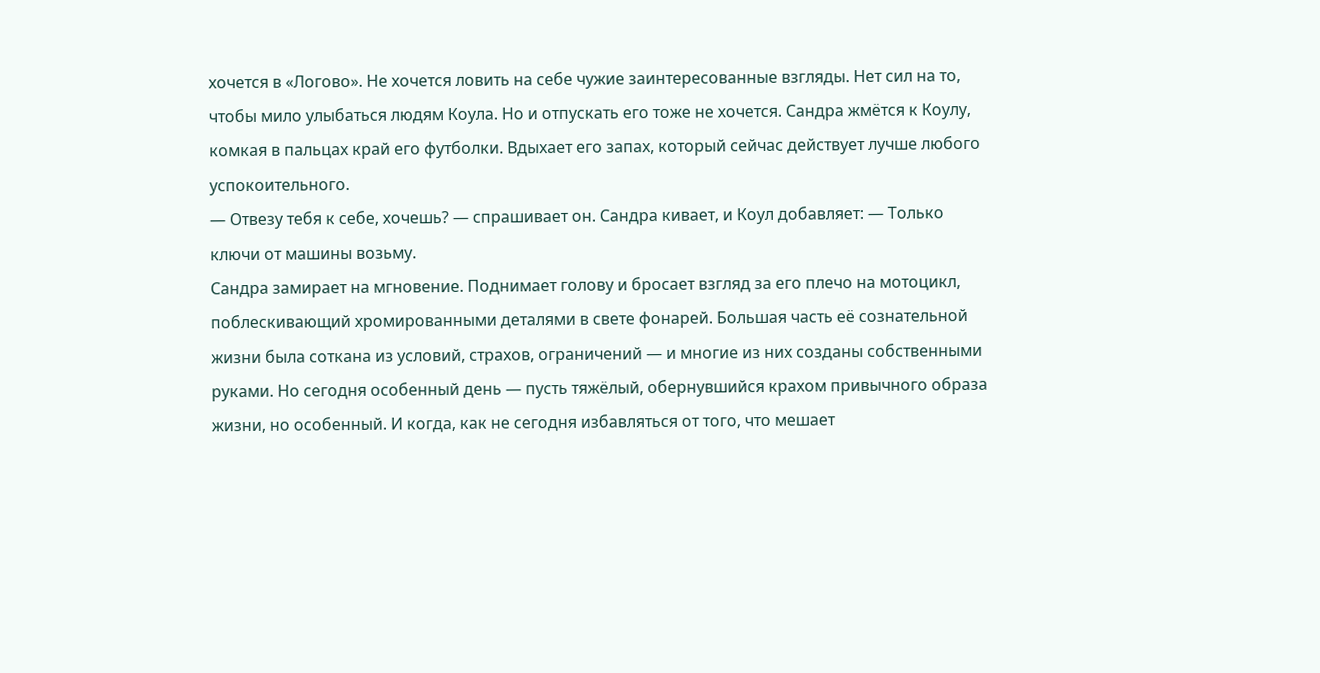хочется в «Логово». Не хочется ловить на себе чужие заинтересованные взгляды. Нет сил на то, чтобы мило улыбаться людям Коула. Но и отпускать его тоже не хочется. Сандра жмётся к Коулу, комкая в пальцах край его футболки. Вдыхает его запах, который сейчас действует лучше любого успокоительного.
— Отвезу тебя к себе, хочешь? — спрашивает он. Сандра кивает, и Коул добавляет: — Только ключи от машины возьму.
Сандра замирает на мгновение. Поднимает голову и бросает взгляд за его плечо на мотоцикл, поблескивающий хромированными деталями в свете фонарей. Большая часть её сознательной жизни была соткана из условий, страхов, ограничений — и многие из них созданы собственными руками. Но сегодня особенный день — пусть тяжёлый, обернувшийся крахом привычного образа жизни, но особенный. И когда, как не сегодня избавляться от того, что мешает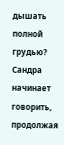дышать полной грудью?
Сандра начинает говорить, продолжая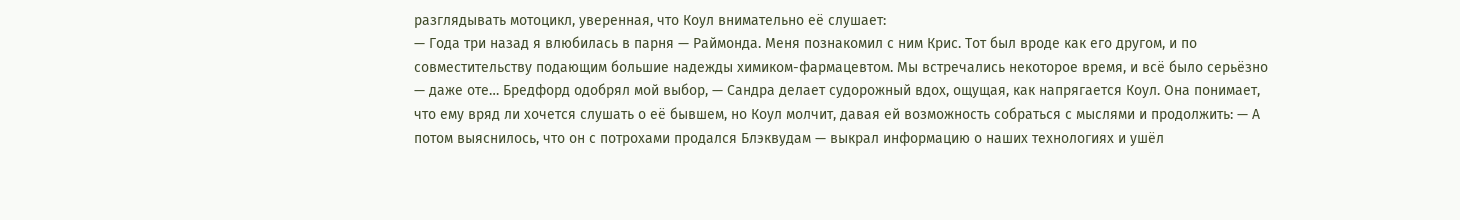разглядывать мотоцикл, уверенная, что Коул внимательно её слушает:
— Года три назад я влюбилась в парня — Раймонда. Меня познакомил с ним Крис. Тот был вроде как его другом, и по совместительству подающим большие надежды химиком-фармацевтом. Мы встречались некоторое время, и всё было серьёзно — даже оте… Бредфорд одобрял мой выбор, — Сандра делает судорожный вдох, ощущая, как напрягается Коул. Она понимает, что ему вряд ли хочется слушать о её бывшем, но Коул молчит, давая ей возможность собраться с мыслями и продолжить: — А потом выяснилось, что он с потрохами продался Блэквудам — выкрал информацию о наших технологиях и ушёл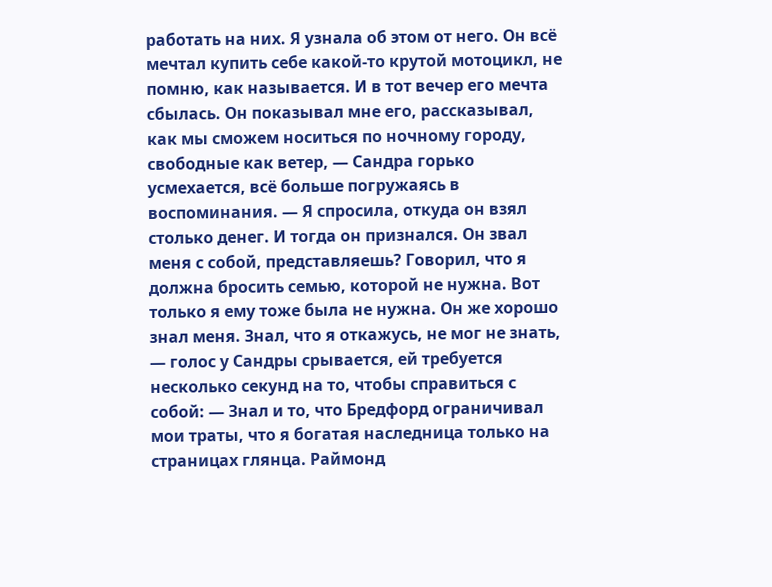работать на них. Я узнала об этом от него. Он всё мечтал купить себе какой-то крутой мотоцикл, не помню, как называется. И в тот вечер его мечта сбылась. Он показывал мне его, рассказывал, как мы сможем носиться по ночному городу, свободные как ветер, — Сандра горько усмехается, всё больше погружаясь в воспоминания. — Я спросила, откуда он взял столько денег. И тогда он признался. Он звал меня с собой, представляешь? Говорил, что я должна бросить семью, которой не нужна. Вот только я ему тоже была не нужна. Он же хорошо знал меня. Знал, что я откажусь, не мог не знать, — голос у Сандры срывается, ей требуется несколько секунд на то, чтобы справиться с собой: — Знал и то, что Бредфорд ограничивал мои траты, что я богатая наследница только на страницах глянца. Раймонд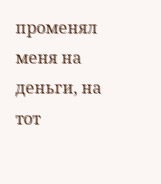променял меня на деньги, на тот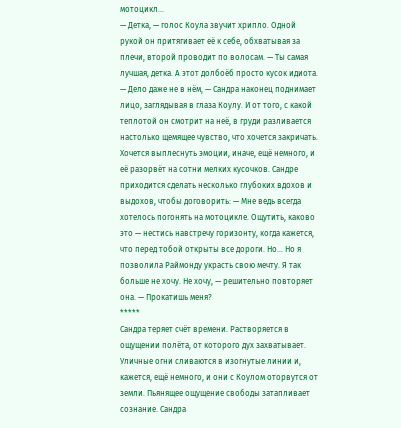мотоцикл…
— Детка, — голос Коула звучит хрипло. Одной рукой он притягивает её к себе, обхватывая за плечи, второй проводит по волосам. — Ты самая лучшая, детка. А этот долбоёб просто кусок идиота.
— Дело даже не в нём, — Сандра наконец поднимает лицо, заглядывая в глаза Коулу. И от того, с какой теплотой он смотрит на неё, в груди разливается настолько щемящее чувство, что хочется закричать. Хочется выплеснуть эмоции, иначе, ещё немного, и её разорвёт на сотни мелких кусочков. Сандре приходится сделать несколько глубоких вдохов и выдохов, чтобы договорить: — Мне ведь всегда хотелось погонять на мотоцикле. Ощутить, каково это — нестись навстречу горизонту, когда кажется, что перед тобой открыты все дороги. Но… Но я позволила Раймонду украсть свою мечту. Я так больше не хочу. Не хочу, — решительно повторяет она. — Прокатишь меня?
*****
Сандра теряет счёт времени. Растворяется в ощущении полёта, от которого дух захватывает. Уличные огни сливаются в изогнутые линии и, кажется, ещё немного, и они с Коулом оторвутся от земли. Пьянящее ощущение свободы затапливает сознание. Сандра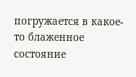погружается в какое-то блаженное состояние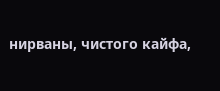нирваны, чистого кайфа,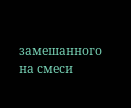замешанного на смеси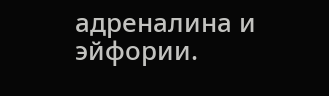адреналина и эйфории.